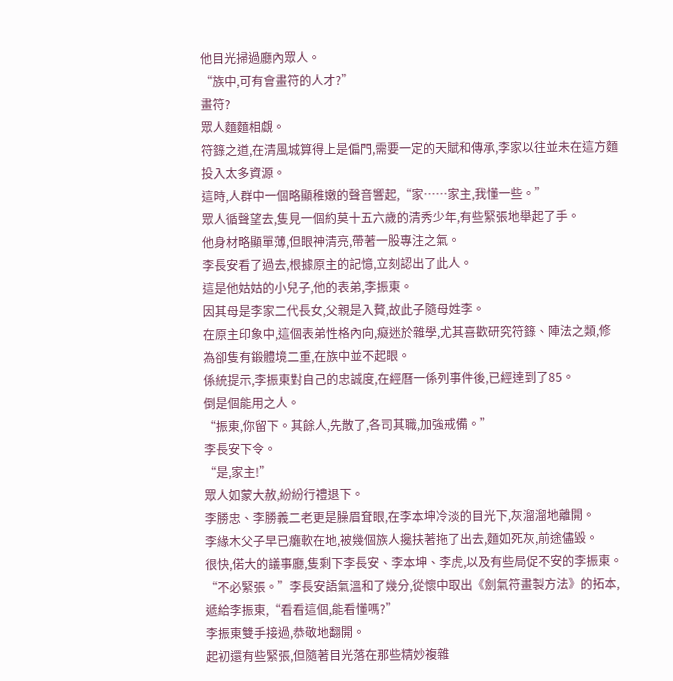他目光掃過廳內眾人。
“族中,可有會畫符的人才?”
畫符?
眾人麵麵相覷。
符籙之道,在清風城算得上是偏門,需要一定的天賦和傳承,李家以往並未在這方麵投入太多資源。
這時,人群中一個略顯稚嫩的聲音響起,“家……家主,我懂一些。”
眾人循聲望去,隻見一個約莫十五六歲的清秀少年,有些緊張地舉起了手。
他身材略顯單薄,但眼神清亮,帶著一股專注之氣。
李長安看了過去,根據原主的記憶,立刻認出了此人。
這是他姑姑的小兒子,他的表弟,李振東。
因其母是李家二代長女,父親是入贅,故此子隨母姓李。
在原主印象中,這個表弟性格內向,癡迷於雜學,尤其喜歡研究符籙、陣法之類,修為卻隻有鍛體境二重,在族中並不起眼。
係統提示,李振東對自己的忠誠度,在經曆一係列事件後,已經達到了85。
倒是個能用之人。
“振東,你留下。其餘人,先散了,各司其職,加強戒備。”
李長安下令。
“是,家主!”
眾人如蒙大赦,紛紛行禮退下。
李勝忠、李勝義二老更是臊眉耷眼,在李本坤冷淡的目光下,灰溜溜地離開。
李緣木父子早已癱軟在地,被幾個族人攙扶著拖了出去,麵如死灰,前途儘毀。
很快,偌大的議事廳,隻剩下李長安、李本坤、李虎,以及有些局促不安的李振東。
“不必緊張。”李長安語氣溫和了幾分,從懷中取出《劍氣符畫製方法》的拓本,遞給李振東,“看看這個,能看懂嗎?”
李振東雙手接過,恭敬地翻開。
起初還有些緊張,但隨著目光落在那些精妙複雜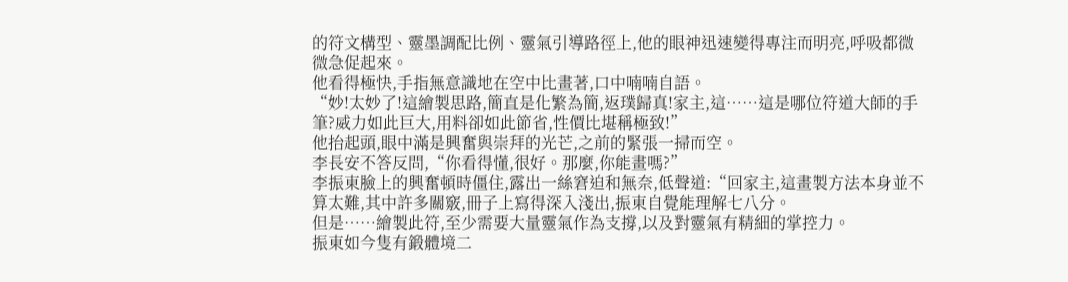的符文構型、靈墨調配比例、靈氣引導路徑上,他的眼神迅速變得專注而明亮,呼吸都微微急促起來。
他看得極快,手指無意識地在空中比畫著,口中喃喃自語。
“妙!太妙了!這繪製思路,簡直是化繁為簡,返璞歸真!家主,這……這是哪位符道大師的手筆?威力如此巨大,用料卻如此節省,性價比堪稱極致!”
他抬起頭,眼中滿是興奮與崇拜的光芒,之前的緊張一掃而空。
李長安不答反問,“你看得懂,很好。那麼,你能畫嗎?”
李振東臉上的興奮頓時僵住,露出一絲窘迫和無奈,低聲道:“回家主,這畫製方法本身並不算太難,其中許多關竅,冊子上寫得深入淺出,振東自覺能理解七八分。
但是……繪製此符,至少需要大量靈氣作為支撐,以及對靈氣有精細的掌控力。
振東如今隻有鍛體境二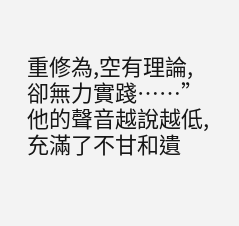重修為,空有理論,卻無力實踐……”
他的聲音越說越低,充滿了不甘和遺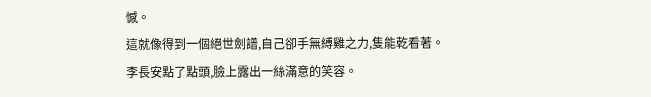憾。
這就像得到一個絕世劍譜,自己卻手無縛雞之力,隻能乾看著。
李長安點了點頭,臉上露出一絲滿意的笑容。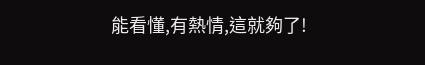能看懂,有熱情,這就夠了!